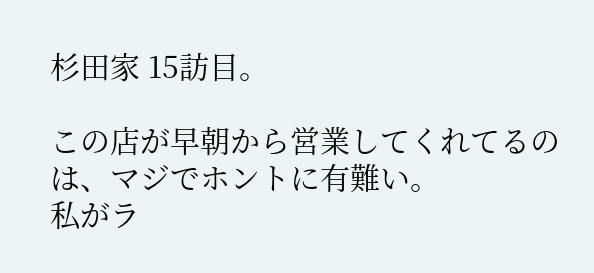杉田家 15訪目。

この店が早朝から営業してくれてるのは、マジでホントに有難い。
私がラ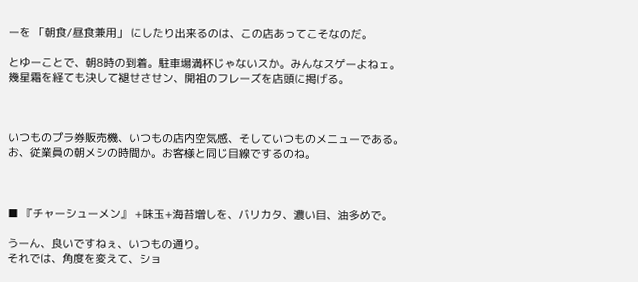ーを 「朝食/昼食兼用」 にしたり出来るのは、この店あってこそなのだ。

とゆーことで、朝8時の到着。駐車場満杯じゃないスか。みんなスゲーよねェ。
幾星霜を経ても決して褪せさせン、開祖のフレーズを店頭に掲げる。



いつものプラ券販売機、いつもの店内空気感、そしていつものメニューである。
お、従業員の朝メシの時間か。お客様と同じ目線でするのね。



■ 『チャーシューメン』 +味玉+海苔増しを、バリカタ、濃い目、油多めで。

うーん、良いですねぇ、いつもの通り。
それでは、角度を変えて、ショ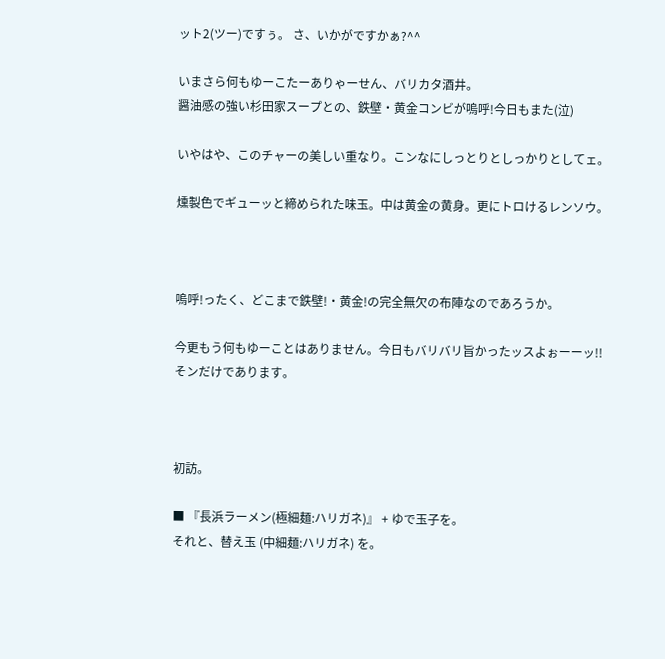ット2(ツー)ですぅ。 さ、いかがですかぁ?^^

いまさら何もゆーこたーありゃーせん、バリカタ酒井。
醤油感の強い杉田家スープとの、鉄壁・黄金コンビが嗚呼!今日もまた(泣)

いやはや、このチャーの美しい重なり。こンなにしっとりとしっかりとしてェ。

燻製色でギューッと締められた味玉。中は黄金の黄身。更にトロけるレンソウ。



嗚呼!ったく、どこまで鉄壁!・黄金!の完全無欠の布陣なのであろうか。

今更もう何もゆーことはありません。今日もバリバリ旨かったッスよぉーーッ!!
そンだけであります。



初訪。

■ 『長浜ラーメン(極細麺:ハリガネ)』 + ゆで玉子を。
それと、替え玉 (中細麺:ハリガネ) を。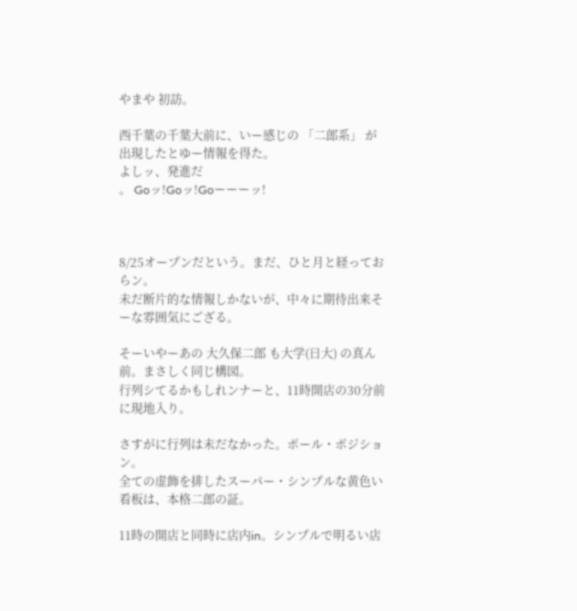やまや 初訪。

西千葉の千葉大前に、いー感じの 「二郎系」 が出現したとゆー情報を得た。
よしッ、発進だ
。 Goッ!Goッ!Goーーーッ!



8/25オープンだという。まだ、ひと月と経っておらン。
未だ断片的な情報しかないが、中々に期待出来そーな雰囲気にござる。

そーいやーあの 大久保二郎 も大学(日大) の真ん前。まさしく同じ構図。
行列シてるかもしれンナーと、11時開店の30分前に現地入り。

さすがに行列は未だなかった。ポール・ポジション。
全ての虚飾を排したスーパー・シンプルな黄色い看板は、本格二郎の証。

11時の開店と同時に店内in。シンプルで明るい店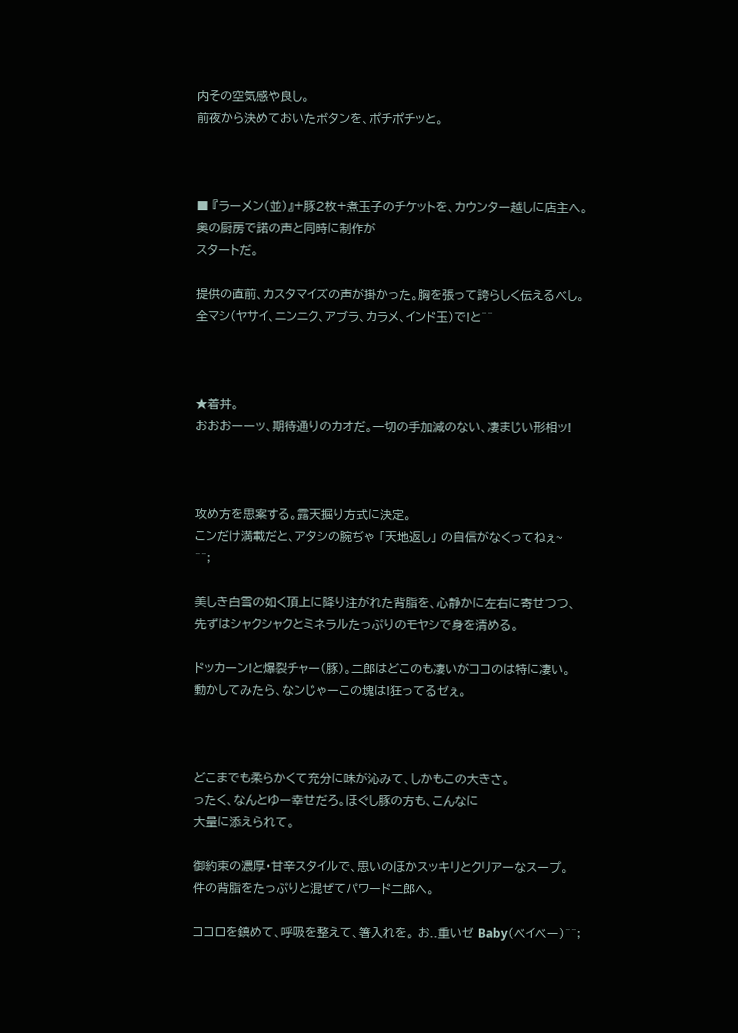内その空気感や良し。
前夜から決めておいたボタンを、ポチポチッと。



■ 『ラーメン(並)』+豚2枚+煮玉子のチケットを、カウンター越しに店主へ。
奥の厨房で諾の声と同時に制作が
スタートだ。

提供の直前、カスタマイズの声が掛かった。胸を張って誇らしく伝えるべし。
全マシ(ヤサイ、ニンニク、アブラ、カラメ、インド玉)で!と^^



★着丼。
おおおーーッ、期待通りのカオだ。一切の手加減のない、凄まじい形相ッ!



攻め方を思案する。露天掘り方式に決定。
こンだけ満載だと、アタシの腕ぢゃ 「天地返し」 の自信がなくってねぇ~
^^;

美しき白雪の如く頂上に降り注がれた背脂を、心静かに左右に寄せつつ、
先ずはシャクシャクとミネラルたっぷりのモヤシで身を清める。

ドッカーン!と爆裂チャー(豚)。二郎はどこのも凄いがココのは特に凄い。
動かしてみたら、なンじゃーこの塊は!狂ってるゼぇ。



どこまでも柔らかくて充分に味が沁みて、しかもこの大きさ。
ったく、なんとゆー幸せだろ。ほぐし豚の方も、こんなに
大量に添えられて。

御約束の濃厚・甘辛スタイルで、思いのほかスッキリとクリアーなスープ。
件の背脂をたっぷりと混ぜてパワード二郎へ。

ココロを鎮めて、呼吸を整えて、箸入れを。 お..重いゼ Baby(ベイベー)^^;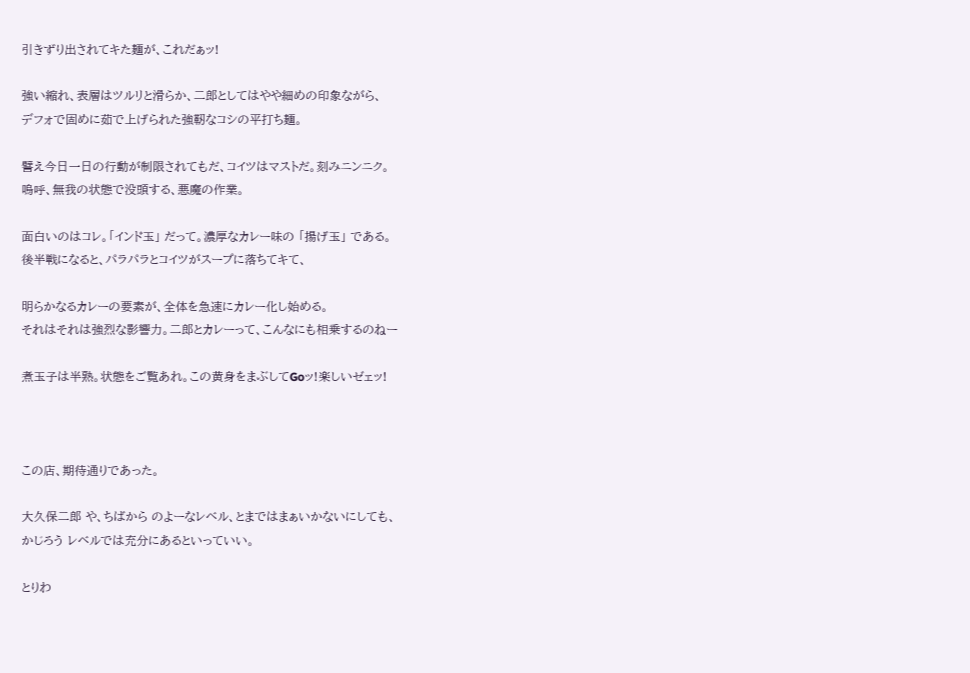引きずり出されてキた麺が、これだぁッ!

強い縮れ、表層はツルリと滑らか、二郎としてはやや細めの印象ながら、
デフォで固めに茹で上げられた強靭なコシの平打ち麺。

譬え今日一日の行動が制限されてもだ、コイツはマストだ。刻みニンニク。
嗚呼、無我の状態で没頭する、悪魔の作業。

面白いのはコレ。「インド玉」 だって。濃厚なカレー味の 「揚げ玉」 である。
後半戦になると、パラパラとコイツがスープに落ちてキて、

明らかなるカレーの要素が、全体を急速にカレー化し始める。
それはそれは強烈な影響力。二郎とカレーって、こんなにも相乗するのねー

煮玉子は半熟。状態をご覧あれ。この黄身をまぶしてGoッ!楽しいゼェッ!



この店、期待通りであった。

大久保二郎 や、ちばから のよーなレベル、とまではまぁいかないにしても、
かじろう レベルでは充分にあるといっていい。

とりわ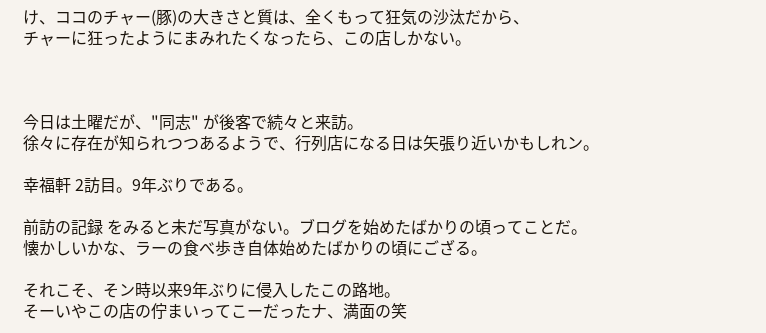け、ココのチャー(豚)の大きさと質は、全くもって狂気の沙汰だから、
チャーに狂ったようにまみれたくなったら、この店しかない。



今日は土曜だが、"同志" が後客で続々と来訪。
徐々に存在が知られつつあるようで、行列店になる日は矢張り近いかもしれン。

幸福軒 2訪目。9年ぶりである。

前訪の記録 をみると未だ写真がない。ブログを始めたばかりの頃ってことだ。
懐かしいかな、ラーの食べ歩き自体始めたばかりの頃にござる。

それこそ、そン時以来9年ぶりに侵入したこの路地。
そーいやこの店の佇まいってこーだったナ、満面の笑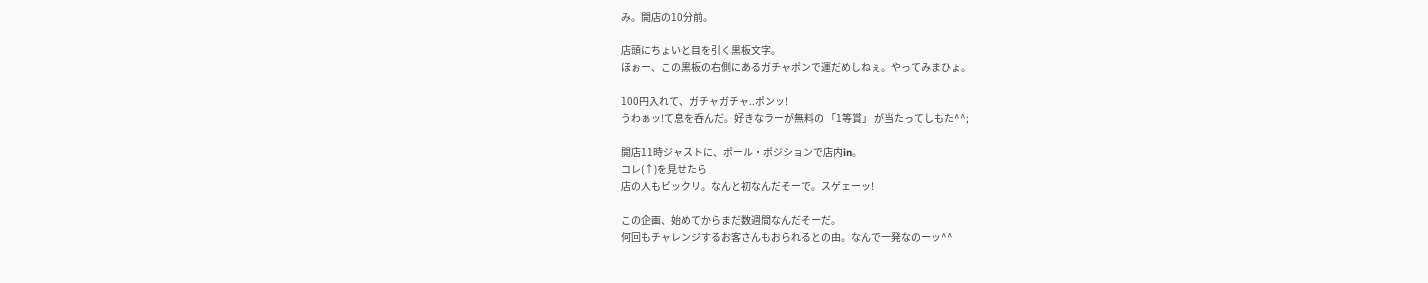み。開店の10分前。

店頭にちょいと目を引く黒板文字。
ほぉー、この黒板の右側にあるガチャポンで運だめしねぇ。やってみまひょ。

100円入れて、ガチャガチャ..ポンッ!
うわぁッ!て息を呑んだ。好きなラーが無料の 「1等賞」 が当たってしもた^^;

開店11時ジャストに、ポール・ポジションで店内in。
コレ(↑)を見せたら
店の人もビックリ。なんと初なんだそーで。スゲェーッ!

この企画、始めてからまだ数週間なんだそーだ。
何回もチャレンジするお客さんもおられるとの由。なんで一発なのーッ^^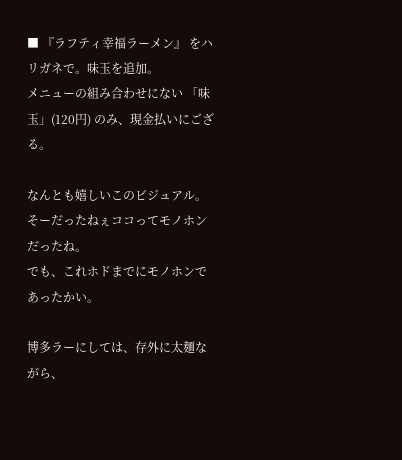■ 『ラフティ幸福ラーメン』 をハリガネで。味玉を追加。
メニューの組み合わせにない 「味玉」(120円) のみ、現金払いにござる。

なんとも嬉しいこのビジュアル。そーだったねぇココってモノホンだったね。
でも、これホドまでにモノホンであったかい。

博多ラーにしては、存外に太麺ながら、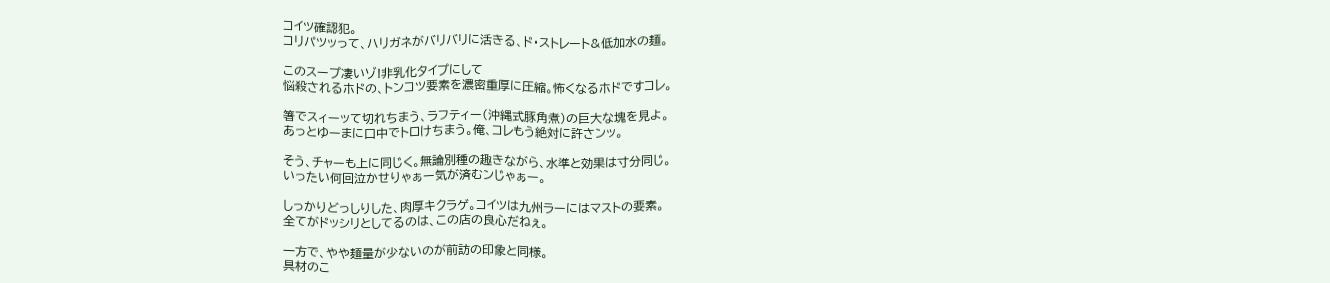コイツ確認犯。
コリパツッって、ハリガネがバリバリに活きる、ド・ストレート&低加水の麺。

このスープ凄いゾ!非乳化タイプにして
悩殺されるホドの、トンコツ要素を濃密重厚に圧縮。怖くなるホドですコレ。

箸でスィーッて切れちまう、ラフティー(沖縄式豚角煮)の巨大な塊を見よ。
あっとゆーまに口中でトロけちまう。俺、コレもう絶対に許さンッ。

そう、チャーも上に同じく。無論別種の趣きながら、水準と効果は寸分同じ。
いったい何回泣かせりゃぁー気が済むンじゃぁー。

しっかりどっしりした、肉厚キクラゲ。コイツは九州ラーにはマストの要素。
全てがドッシリとしてるのは、この店の良心だねぇ。

一方で、やや麺量が少ないのが前訪の印象と同様。
具材のこ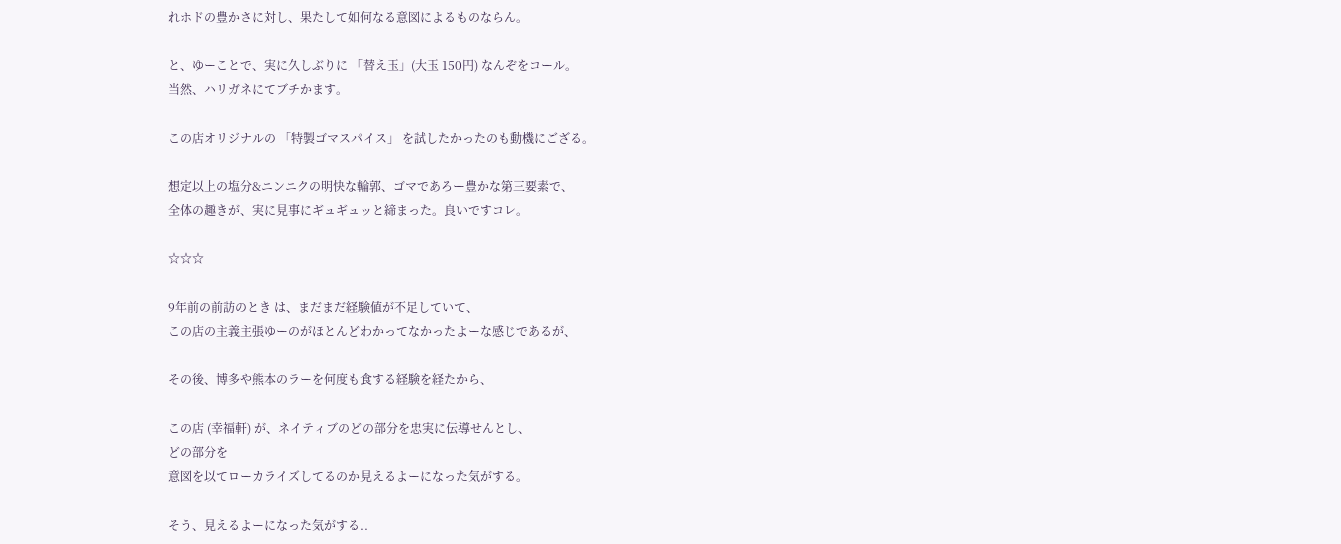れホドの豊かさに対し、果たして如何なる意図によるものならん。

と、ゆーことで、実に久しぶりに 「替え玉」(大玉 150円) なんぞをコール。
当然、ハリガネにてブチかます。

この店オリジナルの 「特製ゴマスパイス」 を試したかったのも動機にござる。

想定以上の塩分&ニンニクの明快な輪郭、ゴマであろー豊かな第三要素で、
全体の趣きが、実に見事にギュギュッと締まった。良いですコレ。

☆☆☆

9年前の前訪のとき は、まだまだ経験値が不足していて、
この店の主義主張ゆーのがほとんどわかってなかったよーな感じであるが、

その後、博多や熊本のラーを何度も食する経験を経たから、

この店 (幸福軒) が、ネイティブのどの部分を忠実に伝導せんとし、
どの部分を
意図を以てローカライズしてるのか見えるよーになった気がする。

そう、見えるよーになった気がする..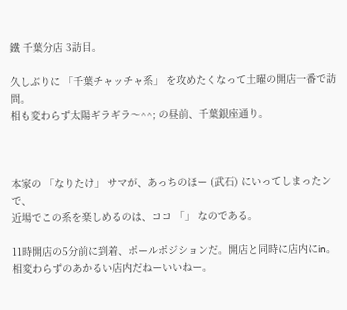鐵 千葉分店 3訪目。

久しぶりに 「千葉チャッチャ系」 を攻めたくなって土曜の開店一番で訪問。
相も変わらず太陽ギラギラ〜^^; の昼前、千葉銀座通り。



本家の 「なりたけ」 サマが、あっちのほー (武石) にいってしまったンで、
近場でこの系を楽しめるのは、ココ 「」 なのである。

11時開店の5分前に到着、ポールポジションだ。開店と同時に店内にin。
相変わらずのあかるい店内だねーいいねー。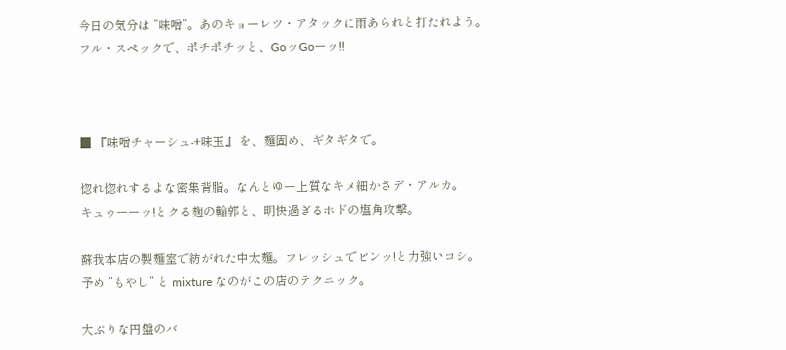今日の気分は ”味噌”。あのキョーレツ・アタックに雨あられと打たれよう。
フル・スペックで、ポチポチッと、GoッGoーッ!!



■ 『味噌チャーシュ-+味玉』 を、麺固め、ギタギタで。

惚れ惚れするよな密集背脂。なんとゆー上質なキメ細かさデ・アルカ。
キュゥーーッ!とクる麹の輪郭と、明快過ぎるホドの塩角攻撃。

蘇我本店の製麺室で紡がれた中太麺。フレッシュでビンッ!と力強いコシ。
予め ”もやし” と mixture なのがこの店のテクニック。

大ぶりな円盤のバ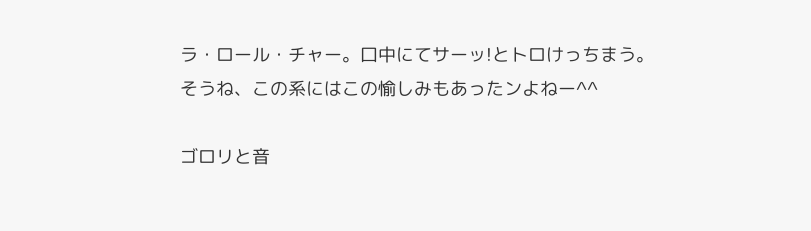ラ・ロール・チャー。口中にてサーッ!とトロけっちまう。
そうね、この系にはこの愉しみもあったンよねー^^

ゴロリと音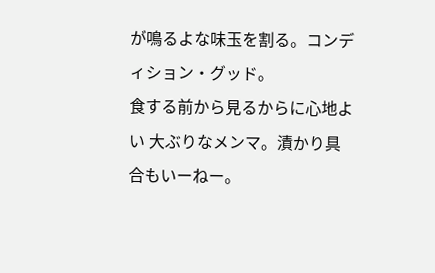が鳴るよな味玉を割る。コンディション・グッド。
食する前から見るからに心地よい 大ぶりなメンマ。漬かり具合もいーねー。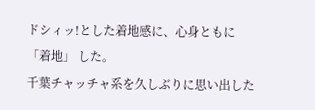ドシィッ!とした着地感に、心身ともに 「着地」 した。
千葉チャッチャ系を久しぶりに思い出した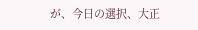が、今日の選択、大正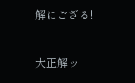解にござる!


大正解ッ